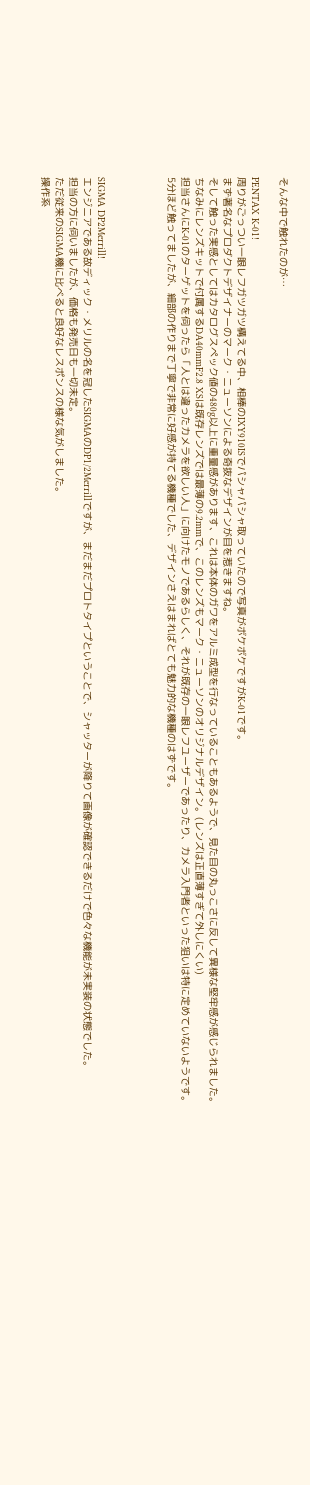そんな中で触れたのが…

PENTAX K-01!
周りがごっつい一眼レフガツガツ構えてる中、相棒のIXY910ISでパシャパシャ取っていたので写真がボケボケですがK-01です。
まず著名なプロダクトデザイナーのマーク・ニューソンによる奇抜なデザインが目を惹きますね。
そして触った実感としてはカタログスペック値の480g以上に重量感があります、これは本体のガワをアルミ成型を行なっていることもあるようで、見た目の丸っこさに反して異様な堅牢感が感じられました。
ちなみにレンズキットで付属するDA40mmF2.8 XSは既存レンズでは最薄の9.2mmで、このレンズもマーク・ニューソンのオリジナルデザイン。(レンズは正直薄すぎて外しにくい)
担当さんにK-01のターゲットを伺ったら「人とは違ったカメラを欲しい人」に向けたモノであるらしく、それが既存の一眼レフユーザーであったり、カメラ入門者といった狙いは特に定めていないようです。
5分ほど触ってましたが、細部の作りまで丁寧で非常に好感が持てる機種でした、デザインさえはまればとても魅力的な機種のはずです。




SIGMA DP2Merrill!
エンジニアである故ディック・メリルの名を冠したSIGMAのDP1/2Merrillですが、まだまだプロトタイプということで、シャッターが降りて画像が確認できるだけで色々な機能が未実装の状態でした。
担当の方に伺いましたが、価格も発売日も一切未定。
ただ従来のSIGMA機に比べると良好なレスポンスの様な気がしました。
操作系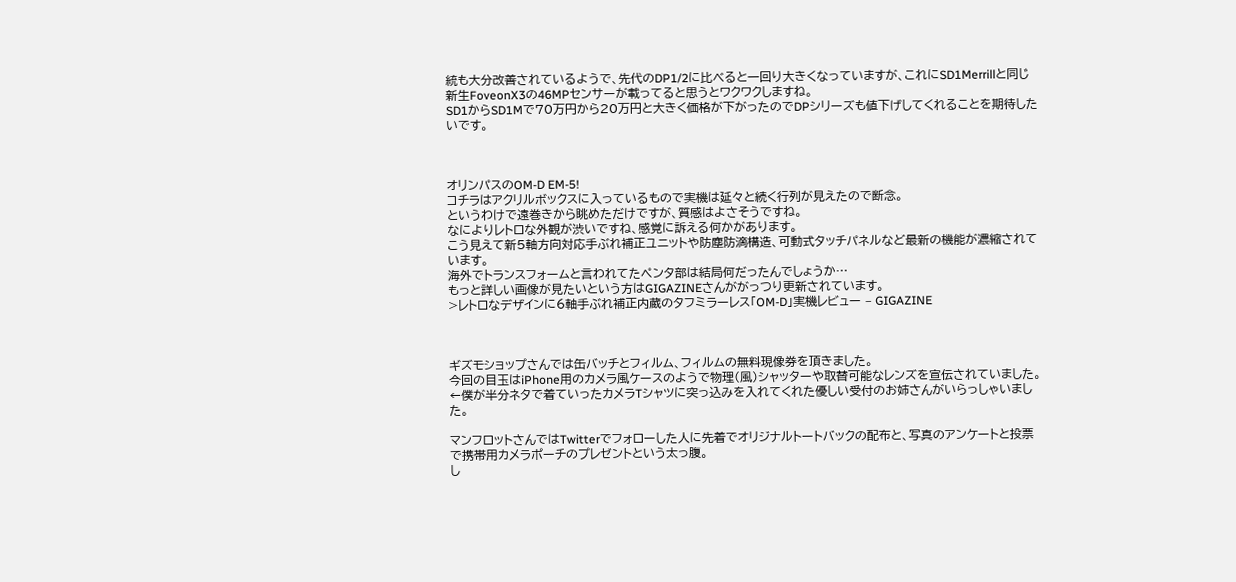統も大分改善されているようで、先代のDP1/2に比べると一回り大きくなっていますが、これにSD1Merrillと同じ新生FoveonX3の46MPセンサーが載ってると思うとワクワクしますね。
SD1からSD1Mで70万円から20万円と大きく価格が下がったのでDPシリーズも値下げしてくれることを期待したいです。



オリンパスのOM-D EM-5!
コチラはアクリルボックスに入っているもので実機は延々と続く行列が見えたので断念。
というわけで遠巻きから眺めただけですが、質感はよさそうですね。
なによりレトロな外観が渋いですね、感覚に訴える何かがあります。
こう見えて新5軸方向対応手ぶれ補正ユニットや防塵防滴構造、可動式タッチパネルなど最新の機能が濃縮されています。
海外でトランスフォームと言われてたペンタ部は結局何だったんでしょうか…
もっと詳しい画像が見たいという方はGIGAZINEさんががっつり更新されています。
>レトロなデザインに6軸手ぶれ補正内蔵のタフミラーレス「OM-D」実機レビュー – GIGAZINE



ギズモショップさんでは缶バッチとフィルム、フィルムの無料現像券を頂きました。
今回の目玉はiPhone用のカメラ風ケースのようで物理(風)シャッターや取替可能なレンズを宣伝されていました。
←僕が半分ネタで着ていったカメラTシャツに突っ込みを入れてくれた優しい受付のお姉さんがいらっしゃいました。

マンフロットさんではTwitterでフォローした人に先着でオリジナルトートバックの配布と、写真のアンケートと投票で携帯用カメラポーチのプレゼントという太っ腹。
し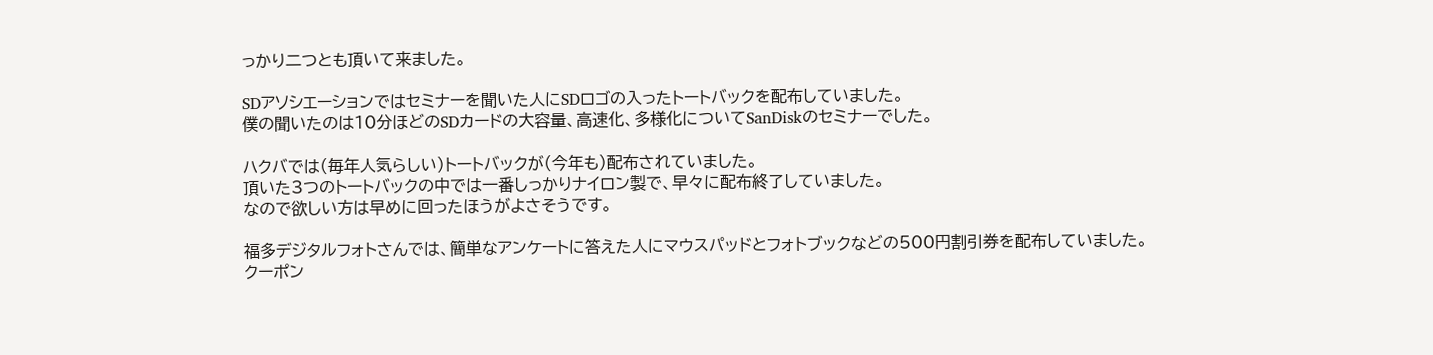っかり二つとも頂いて来ました。

SDアソシエーションではセミナーを聞いた人にSDロゴの入ったトートバックを配布していました。
僕の聞いたのは10分ほどのSDカードの大容量、高速化、多様化についてSanDiskのセミナーでした。

ハクバでは(毎年人気らしい)トートバックが(今年も)配布されていました。
頂いた3つのトートバックの中では一番しっかりナイロン製で、早々に配布終了していました。
なので欲しい方は早めに回ったほうがよさそうです。

福多デジタルフォトさんでは、簡単なアンケートに答えた人にマウスパッドとフォトブックなどの500円割引券を配布していました。
クーポン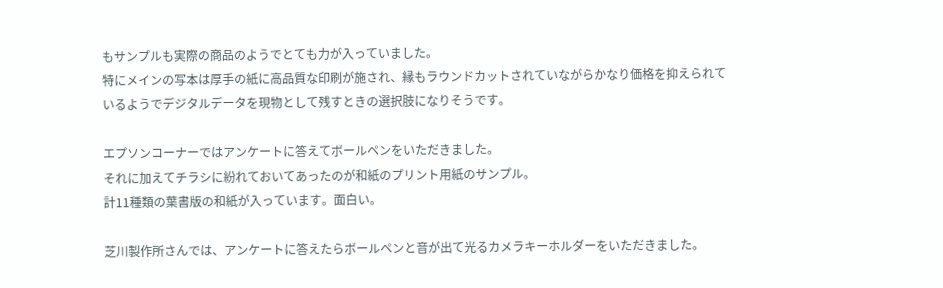もサンプルも実際の商品のようでとても力が入っていました。
特にメインの写本は厚手の紙に高品質な印刷が施され、縁もラウンドカットされていながらかなり価格を抑えられているようでデジタルデータを現物として残すときの選択肢になりそうです。

エプソンコーナーではアンケートに答えてボールペンをいただきました。
それに加えてチラシに紛れておいてあったのが和紙のプリント用紙のサンプル。
計11種類の葉書版の和紙が入っています。面白い。

芝川製作所さんでは、アンケートに答えたらボールペンと音が出て光るカメラキーホルダーをいただきました。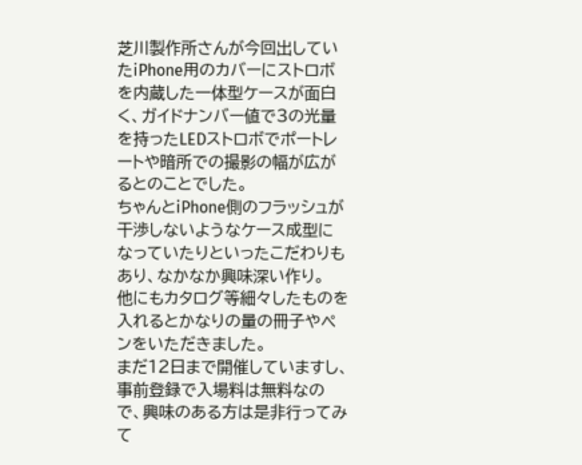芝川製作所さんが今回出していたiPhone用のカバーにストロボを内蔵した一体型ケースが面白く、ガイドナンバー値で3の光量を持ったLEDストロボでポートレートや暗所での撮影の幅が広がるとのことでした。
ちゃんとiPhone側のフラッシュが干渉しないようなケース成型になっていたりといったこだわりもあり、なかなか興味深い作り。
他にもカタログ等細々したものを入れるとかなりの量の冊子やペンをいただきました。
まだ12日まで開催していますし、事前登録で入場料は無料なので、興味のある方は是非行ってみて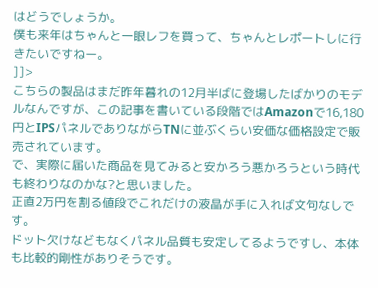はどうでしょうか。
僕も来年はちゃんと一眼レフを買って、ちゃんとレポートしに行きたいですねー。
]]>
こちらの製品はまだ昨年暮れの12月半ばに登場したばかりのモデルなんですが、この記事を書いている段階ではAmazonで16,180円とIPSパネルでありながらTNに並ぶくらい安価な価格設定で販売されています。
で、実際に届いた商品を見てみると安かろう悪かろうという時代も終わりなのかな?と思いました。
正直2万円を割る値段でこれだけの液晶が手に入れば文句なしです。
ドット欠けなどもなくパネル品質も安定してるようですし、本体も比較的剛性がありそうです。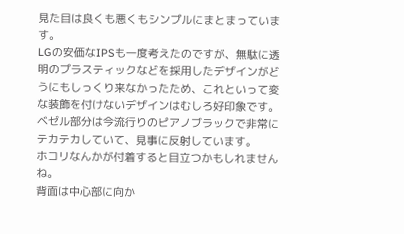見た目は良くも悪くもシンプルにまとまっています。
LGの安価なIPSも一度考えたのですが、無駄に透明のプラスティックなどを採用したデザインがどうにもしっくり来なかったため、これといって変な装飾を付けないデザインはむしろ好印象です。
ベゼル部分は今流行りのピアノブラックで非常にテカテカしていて、見事に反射しています。
ホコリなんかが付着すると目立つかもしれませんね。
背面は中心部に向か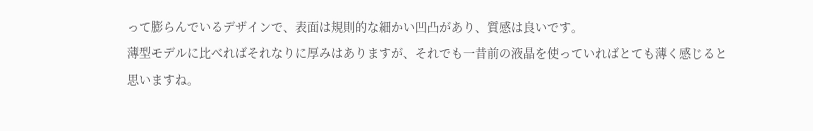って膨らんでいるデザインで、表面は規則的な細かい凹凸があり、質感は良いです。
薄型モデルに比べればそれなりに厚みはありますが、それでも一昔前の液晶を使っていればとても薄く感じると思いますね。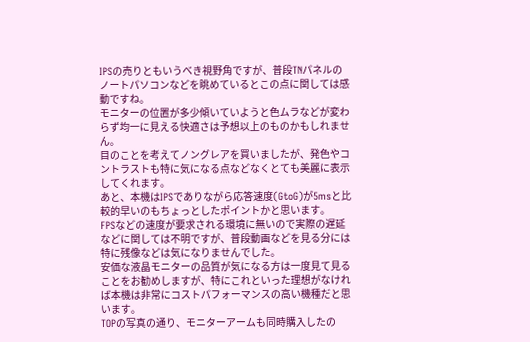IPSの売りともいうべき視野角ですが、普段TNパネルのノートパソコンなどを眺めているとこの点に関しては感動ですね。
モニターの位置が多少傾いていようと色ムラなどが変わらず均一に見える快適さは予想以上のものかもしれません。
目のことを考えてノングレアを買いましたが、発色やコントラストも特に気になる点などなくとても美麗に表示してくれます。
あと、本機はIPSでありながら応答速度(GtoG)が5msと比較的早いのもちょっとしたポイントかと思います。
FPSなどの速度が要求される環境に無いので実際の遅延などに関しては不明ですが、普段動画などを見る分には特に残像などは気になりませんでした。
安価な液晶モニターの品質が気になる方は一度見て見ることをお勧めしますが、特にこれといった理想がなければ本機は非常にコストパフォーマンスの高い機種だと思います。
TOPの写真の通り、モニターアームも同時購入したの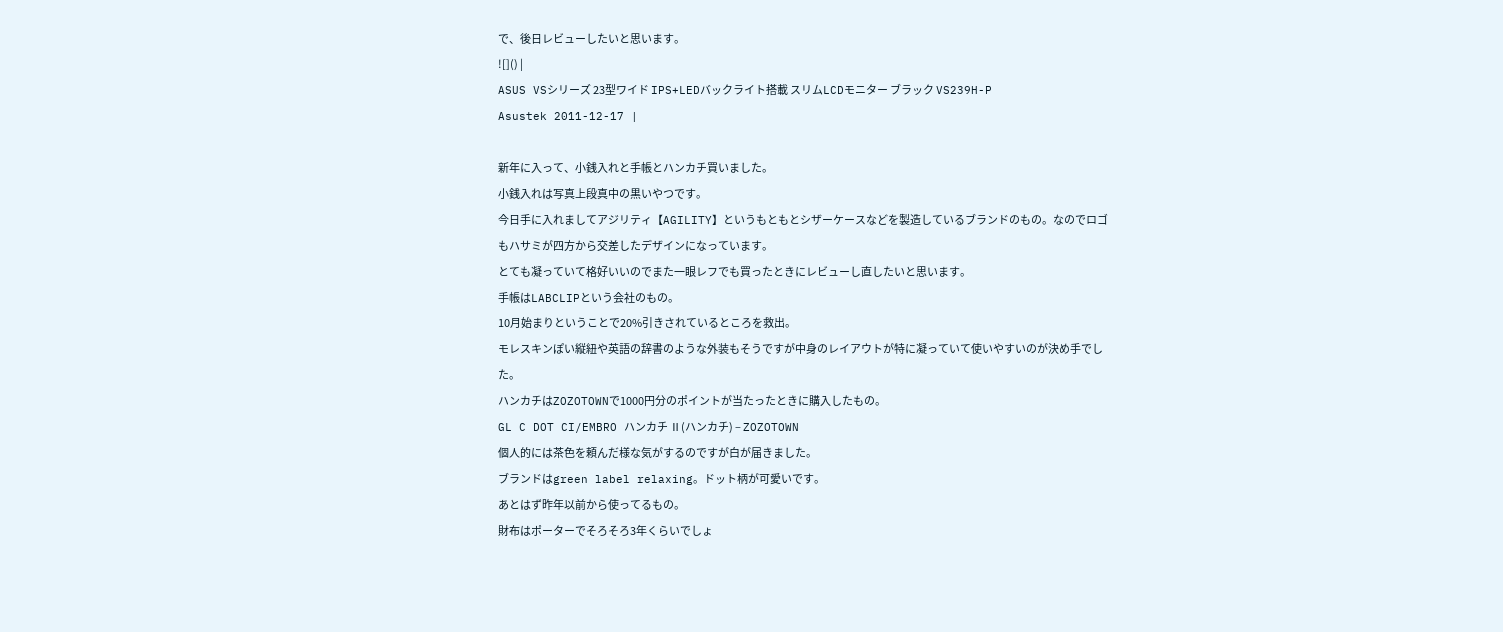で、後日レビューしたいと思います。
![]() |
ASUS VSシリーズ 23型ワイド IPS+LEDバックライト搭載 スリムLCDモニター ブラック VS239H-P
Asustek 2011-12-17 |

新年に入って、小銭入れと手帳とハンカチ買いました。
小銭入れは写真上段真中の黒いやつです。
今日手に入れましてアジリティ【AGILITY】というもともとシザーケースなどを製造しているブランドのもの。なのでロゴもハサミが四方から交差したデザインになっています。
とても凝っていて格好いいのでまた一眼レフでも買ったときにレビューし直したいと思います。
手帳はLABCLIPという会社のもの。
10月始まりということで20%引きされているところを救出。
モレスキンぽい縦紐や英語の辞書のような外装もそうですが中身のレイアウトが特に凝っていて使いやすいのが決め手でした。
ハンカチはZOZOTOWNで1000円分のポイントが当たったときに購入したもの。
GL C DOT CI/EMBRO ハンカチ Ⅱ(ハンカチ) – ZOZOTOWN
個人的には茶色を頼んだ様な気がするのですが白が届きました。
ブランドはgreen label relaxing。ドット柄が可愛いです。
あとはず昨年以前から使ってるもの。
財布はポーターでそろそろ3年くらいでしょ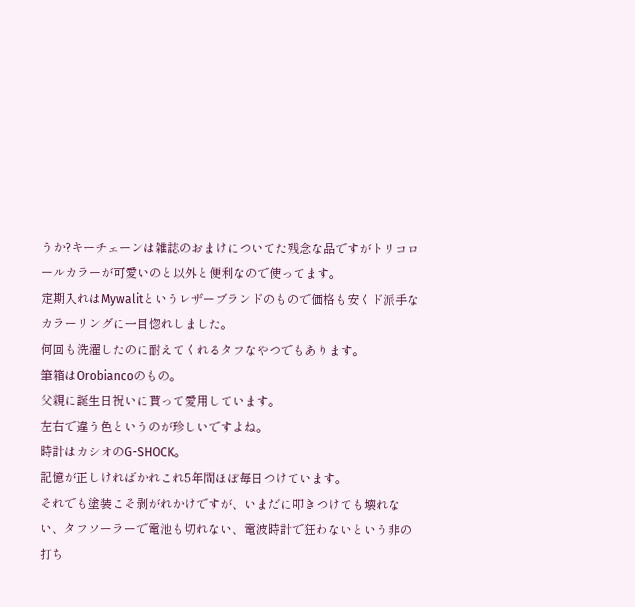うか?キーチェーンは雑誌のおまけについてた残念な品ですがトリコロールカラーが可愛いのと以外と便利なので使ってます。
定期入れはMywalitというレザーブランドのもので価格も安くド派手なカラーリングに一目惚れしました。
何回も洗濯したのに耐えてくれるタフなやつでもあります。
筆箱はOrobiancoのもの。
父親に誕生日祝いに貰って愛用しています。
左右で違う色というのが珍しいですよね。
時計はカシオのG-SHOCK。
記憶が正しければかれこれ5年間ほぼ毎日つけています。
それでも塗装こそ剥がれかけですが、いまだに叩きつけても壊れない、タフソーラーで電池も切れない、電波時計で狂わないという非の打ち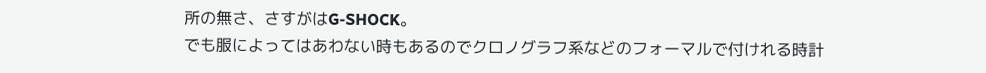所の無さ、さすがはG-SHOCK。
でも服によってはあわない時もあるのでクロノグラフ系などのフォーマルで付けれる時計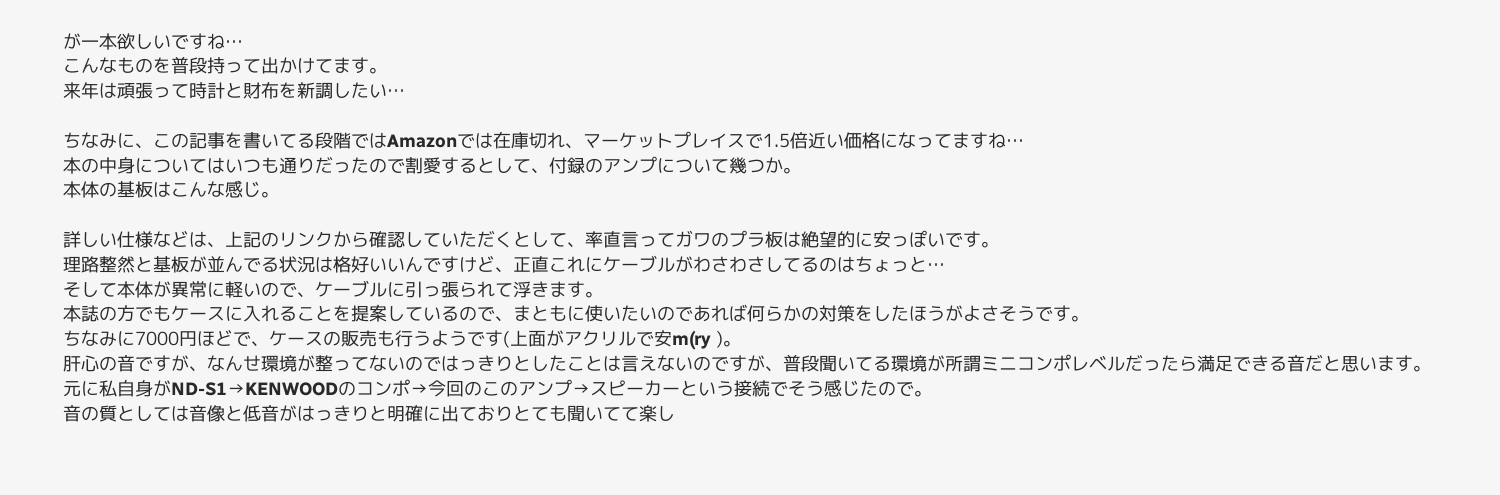が一本欲しいですね…
こんなものを普段持って出かけてます。
来年は頑張って時計と財布を新調したい…

ちなみに、この記事を書いてる段階ではAmazonでは在庫切れ、マーケットプレイスで1.5倍近い価格になってますね…
本の中身についてはいつも通りだったので割愛するとして、付録のアンプについて幾つか。
本体の基板はこんな感じ。

詳しい仕様などは、上記のリンクから確認していただくとして、率直言ってガワのプラ板は絶望的に安っぽいです。
理路整然と基板が並んでる状況は格好いいんですけど、正直これにケーブルがわさわさしてるのはちょっと…
そして本体が異常に軽いので、ケーブルに引っ張られて浮きます。
本誌の方でもケースに入れることを提案しているので、まともに使いたいのであれば何らかの対策をしたほうがよさそうです。
ちなみに7000円ほどで、ケースの販売も行うようです(上面がアクリルで安m(ry )。
肝心の音ですが、なんせ環境が整ってないのではっきりとしたことは言えないのですが、普段聞いてる環境が所謂ミニコンポレベルだったら満足できる音だと思います。
元に私自身がND-S1→KENWOODのコンポ→今回のこのアンプ→スピーカーという接続でそう感じたので。
音の質としては音像と低音がはっきりと明確に出ておりとても聞いてて楽し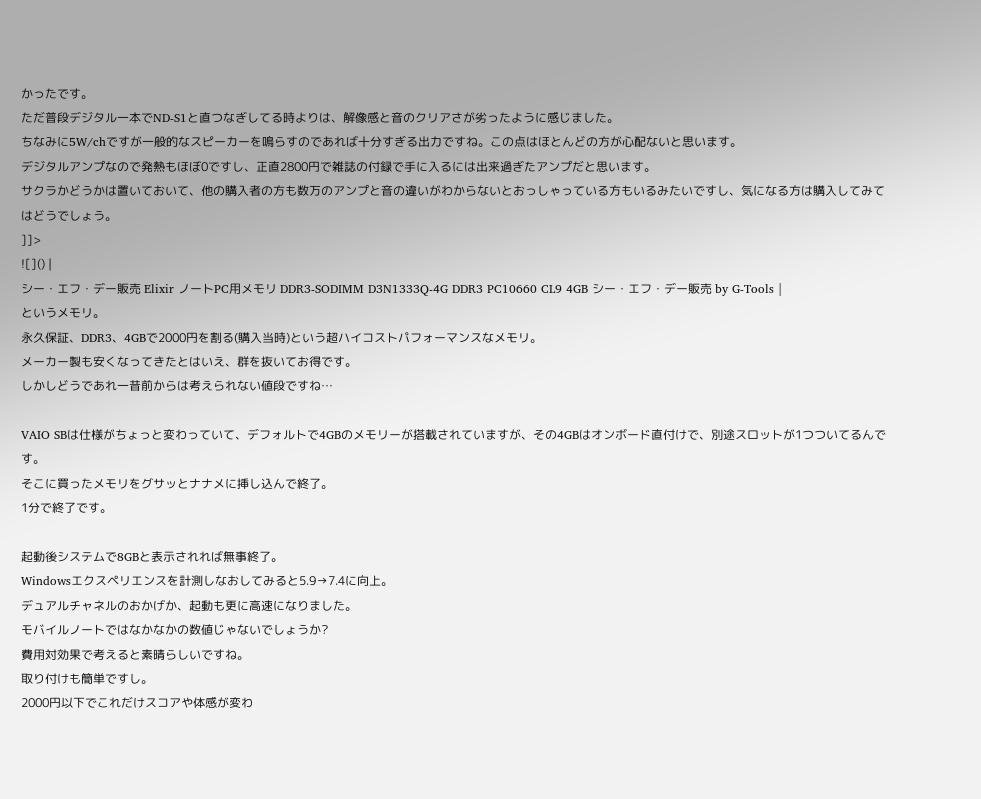かったです。
ただ普段デジタル一本でND-S1と直つなぎしてる時よりは、解像感と音のクリアさが劣ったように感じました。
ちなみに5W/chですが一般的なスピーカーを鳴らすのであれば十分すぎる出力ですね。この点はほとんどの方が心配ないと思います。
デジタルアンプなので発熱もほぼ0ですし、正直2800円で雑誌の付録で手に入るには出来過ぎたアンプだと思います。
サクラかどうかは置いておいて、他の購入者の方も数万のアンプと音の違いがわからないとおっしゃっている方もいるみたいですし、気になる方は購入してみてはどうでしょう。
]]>
![]() |
シー・エフ・デー販売 Elixir ノートPC用メモリ DDR3-SODIMM D3N1333Q-4G DDR3 PC10660 CL9 4GB シー・エフ・デー販売 by G-Tools |
というメモリ。
永久保証、DDR3、4GBで2000円を割る(購入当時)という超ハイコストパフォーマンスなメモリ。
メーカー製も安くなってきたとはいえ、群を抜いてお得です。
しかしどうであれ一昔前からは考えられない値段ですね…

VAIO SBは仕様がちょっと変わっていて、デフォルトで4GBのメモリーが搭載されていますが、その4GBはオンボード直付けで、別途スロットが1つついてるんです。
そこに買ったメモリをグサッとナナメに挿し込んで終了。
1分で終了です。

起動後システムで8GBと表示されれば無事終了。
Windowsエクスペリエンスを計測しなおしてみると5.9→7.4に向上。
デュアルチャネルのおかげか、起動も更に高速になりました。
モバイルノートではなかなかの数値じゃないでしょうか?
費用対効果で考えると素晴らしいですね。
取り付けも簡単ですし。
2000円以下でこれだけスコアや体感が変わ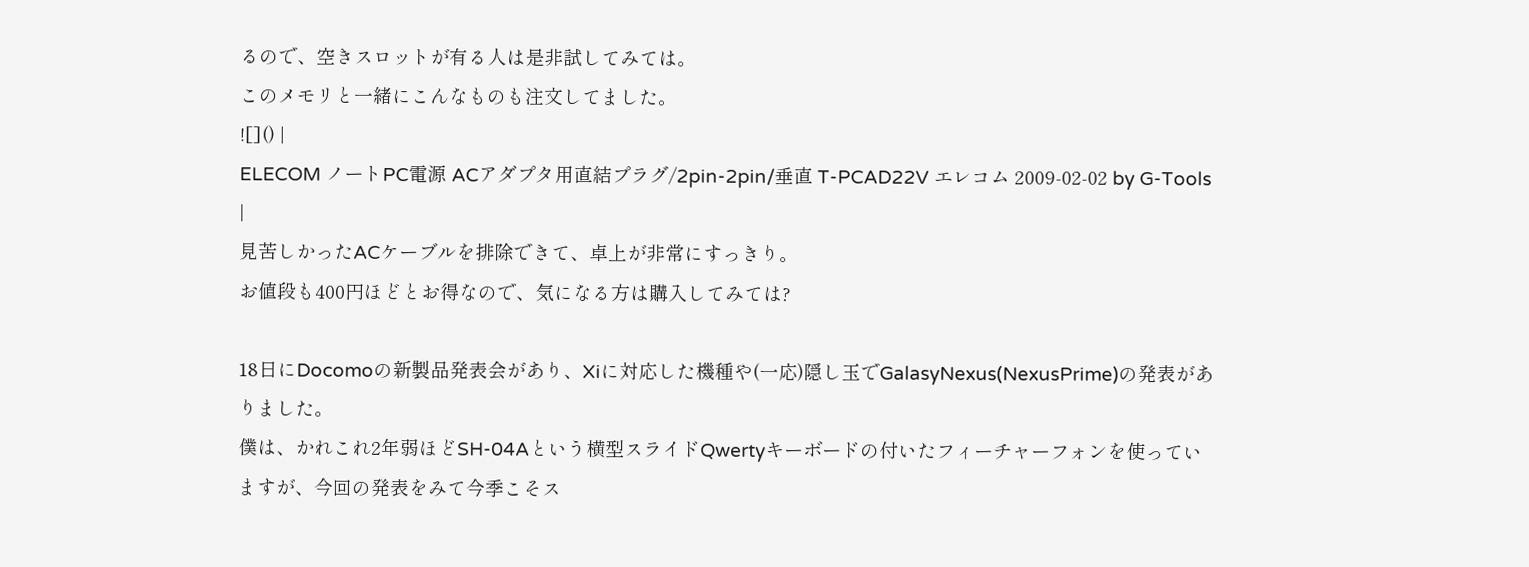るので、空きスロットが有る人は是非試してみては。
このメモリと一緒にこんなものも注文してました。
![]() |
ELECOM ノートPC電源 ACアダプタ用直結プラグ/2pin-2pin/垂直 T-PCAD22V エレコム 2009-02-02 by G-Tools |
見苦しかったACケーブルを排除できて、卓上が非常にすっきり。
お値段も400円ほどとお得なので、気になる方は購入してみては?

18日にDocomoの新製品発表会があり、Xiに対応した機種や(一応)隠し玉でGalasyNexus(NexusPrime)の発表がありました。
僕は、かれこれ2年弱ほどSH-04Aという横型スライドQwertyキーボードの付いたフィーチャーフォンを使っていますが、今回の発表をみて今季こそス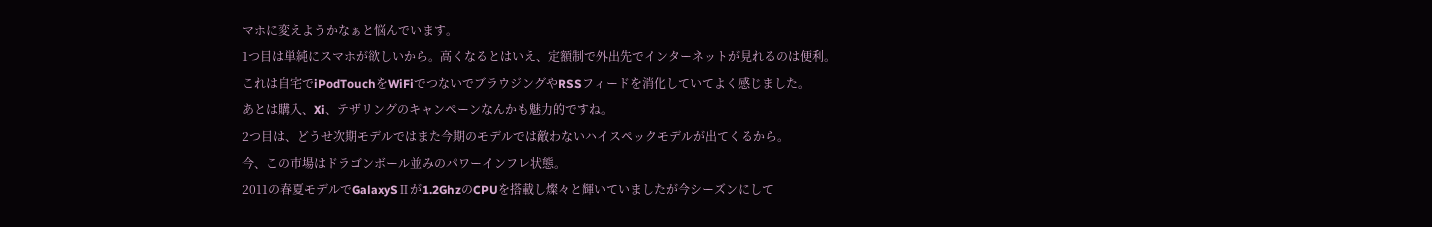マホに変えようかなぁと悩んでいます。
1つ目は単純にスマホが欲しいから。高くなるとはいえ、定額制で外出先でインターネットが見れるのは便利。
これは自宅でiPodTouchをWiFiでつないでブラウジングやRSSフィードを消化していてよく感じました。
あとは購入、Xi、テザリングのキャンペーンなんかも魅力的ですね。
2つ目は、どうせ次期モデルではまた今期のモデルでは敵わないハイスペックモデルが出てくるから。
今、この市場はドラゴンボール並みのパワーインフレ状態。
2011の春夏モデルでGalaxySⅡが1.2GhzのCPUを搭載し燦々と輝いていましたが今シーズンにして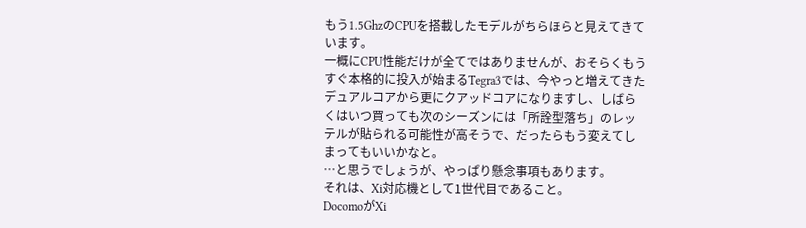もう1.5GhzのCPUを搭載したモデルがちらほらと見えてきています。
一概にCPU性能だけが全てではありませんが、おそらくもうすぐ本格的に投入が始まるTegra3では、今やっと増えてきたデュアルコアから更にクアッドコアになりますし、しばらくはいつ買っても次のシーズンには「所詮型落ち」のレッテルが貼られる可能性が高そうで、だったらもう変えてしまってもいいかなと。
…と思うでしょうが、やっぱり懸念事項もあります。
それは、Xi対応機として1世代目であること。
DocomoがXi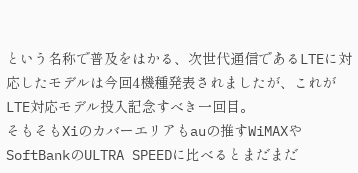という名称で普及をはかる、次世代通信であるLTEに対応したモデルは今回4機種発表されましたが、これがLTE対応モデル投入記念すべき一回目。
そもそもXiのカバーエリアもauの推すWiMAXやSoftBankのULTRA SPEEDに比べるとまだまだ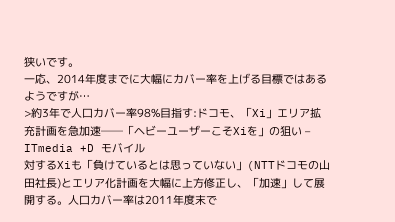狭いです。
一応、2014年度までに大幅にカバー率を上げる目標ではあるようですが…
>約3年で人口カバー率98%目指す:ドコモ、「Xi」エリア拡充計画を急加速──「ヘビーユーザーこそXiを」の狙い – ITmedia +D モバイル
対するXiも「負けているとは思っていない」(NTTドコモの山田社長)とエリア化計画を大幅に上方修正し、「加速」して展開する。人口カバー率は2011年度末で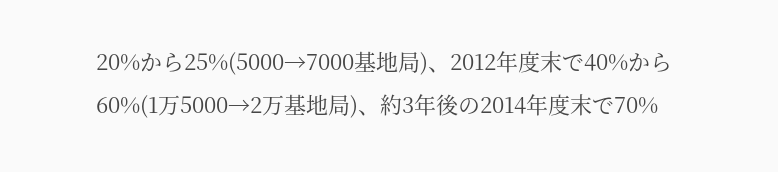20%から25%(5000→7000基地局)、2012年度末で40%から60%(1万5000→2万基地局)、約3年後の2014年度末で70%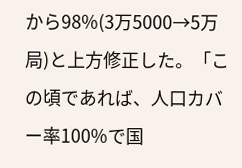から98%(3万5000→5万局)と上方修正した。「この頃であれば、人口カバー率100%で国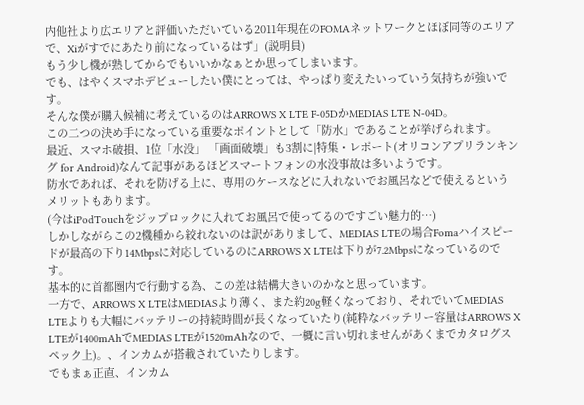内他社より広エリアと評価いただいている2011年現在のFOMAネットワークとほぼ同等のエリアで、Xiがすでにあたり前になっているはず」(説明員)
もう少し機が熟してからでもいいかなぁとか思ってしまいます。
でも、はやくスマホデビューしたい僕にとっては、やっぱり変えたいっていう気持ちが強いです。
そんな僕が購入候補に考えているのはARROWS X LTE F-05DかMEDIAS LTE N-04D。
この二つの決め手になっている重要なポイントとして「防水」であることが挙げられます。
最近、スマホ破損、1位「水没」 「画面破壊」も3割に|特集・レポート(オリコンアプリランキング for Android)なんて記事があるほどスマートフォンの水没事故は多いようです。
防水であれば、それを防げる上に、専用のケースなどに入れないでお風呂などで使えるというメリットもあります。
(今はiPodTouchをジップロックに入れてお風呂で使ってるのですごい魅力的…)
しかしながらこの2機種から絞れないのは訳がありまして、MEDIAS LTEの場合Fomaハイスピードが最高の下り14Mbpsに対応しているのにARROWS X LTEは下りが7.2Mbpsになっているのです。
基本的に首都圏内で行動する為、この差は結構大きいのかなと思っています。
一方で、ARROWS X LTEはMEDIASより薄く、また約20g軽くなっており、それでいてMEDIAS LTEよりも大幅にバッテリーの持続時間が長くなっていたり(純粋なバッテリー容量はARROWS X LTEが1400mAhでMEDIAS LTEが1520mAhなので、一概に言い切れませんがあくまでカタログスペック上)。、インカムが搭載されていたりします。
でもまぁ正直、インカム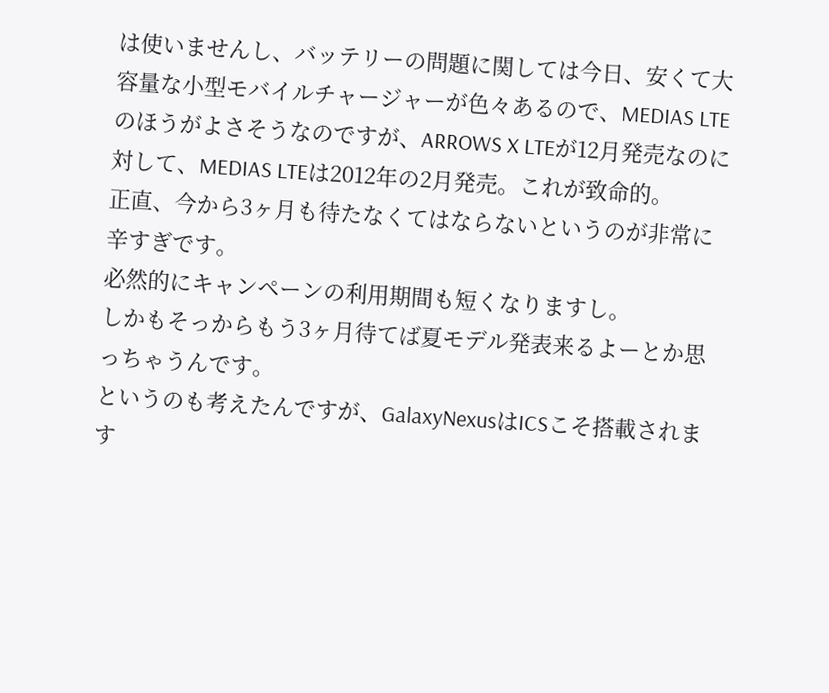は使いませんし、バッテリーの問題に関しては今日、安くて大容量な小型モバイルチャージャーが色々あるので、MEDIAS LTEのほうがよさそうなのですが、ARROWS X LTEが12月発売なのに対して、MEDIAS LTEは2012年の2月発売。これが致命的。
正直、今から3ヶ月も待たなくてはならないというのが非常に辛すぎです。
必然的にキャンペーンの利用期間も短くなりますし。
しかもそっからもう3ヶ月待てば夏モデル発表来るよーとか思っちゃうんです。
というのも考えたんですが、GalaxyNexusはICSこそ搭載されます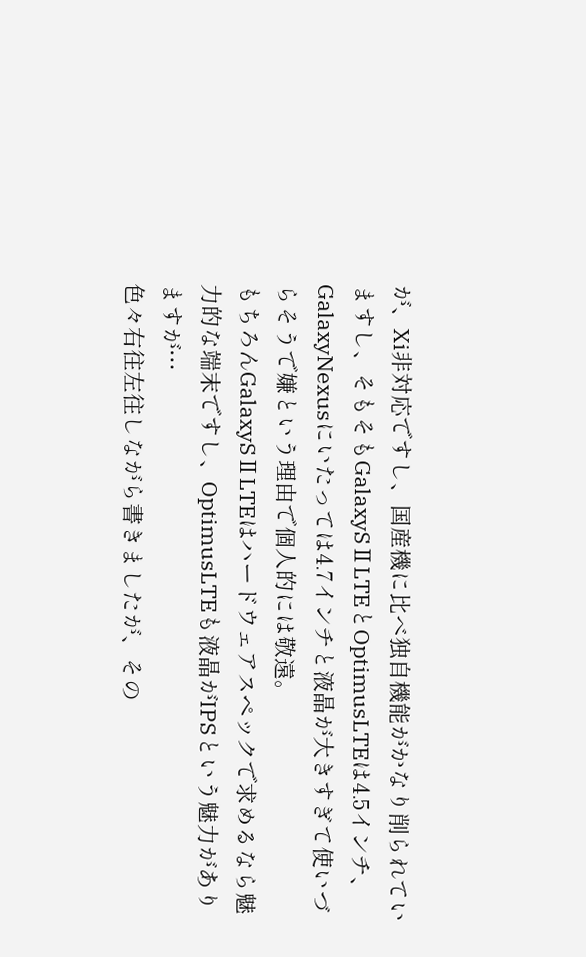が、Xi非対応ですし、国産機に比べ独自機能がかなり削られていますし、そもそもGalaxySⅡLTEとOptimusLTEは4.5インチ、GalaxyNexusにいたっては4.7インチと液晶が大きすぎて使いづらそうで嫌という理由で個人的には敬遠。
もちろんGalaxySⅡLTEはハードウェアスペックで求めるなら魅力的な端末ですし、OptimusLTEも液晶がIPSという魅力がありますが…
色々右往左往しながら書きましたが、その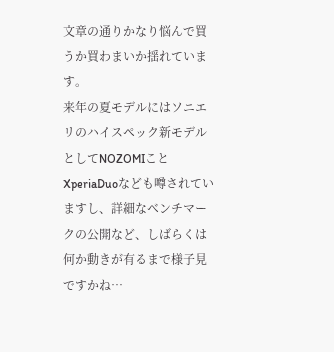文章の通りかなり悩んで買うか買わまいか揺れています。
来年の夏モデルにはソニエリのハイスペック新モデルとしてNOZOMIことXperiaDuoなども噂されていますし、詳細なベンチマークの公開など、しばらくは何か動きが有るまで様子見ですかね…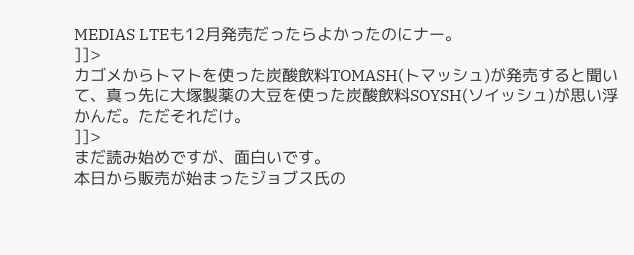MEDIAS LTEも12月発売だったらよかったのにナー。
]]>
カゴメからトマトを使った炭酸飲料TOMASH(トマッシュ)が発売すると聞いて、真っ先に大塚製薬の大豆を使った炭酸飲料SOYSH(ソイッシュ)が思い浮かんだ。ただそれだけ。
]]>
まだ読み始めですが、面白いです。
本日から販売が始まったジョブス氏の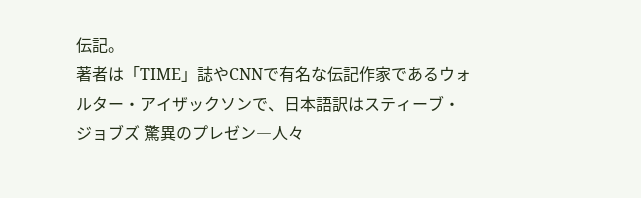伝記。
著者は「TIME」誌やCNNで有名な伝記作家であるウォルター・アイザックソンで、日本語訳はスティーブ・ジョブズ 驚異のプレゼン―人々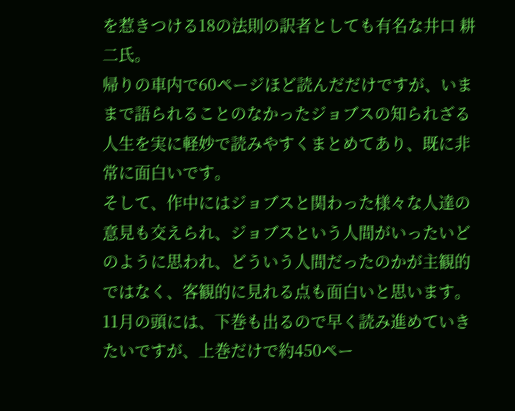を惹きつける18の法則の訳者としても有名な井口 耕二氏。
帰りの車内で60ページほど読んだだけですが、いままで語られることのなかったジョブスの知られざる人生を実に軽妙で読みやすくまとめてあり、既に非常に面白いです。
そして、作中にはジョブスと関わった様々な人達の意見も交えられ、ジョブスという人間がいったいどのように思われ、どういう人間だったのかが主観的ではなく、客観的に見れる点も面白いと思います。
11月の頭には、下巻も出るので早く読み進めていきたいですが、上巻だけで約450ペー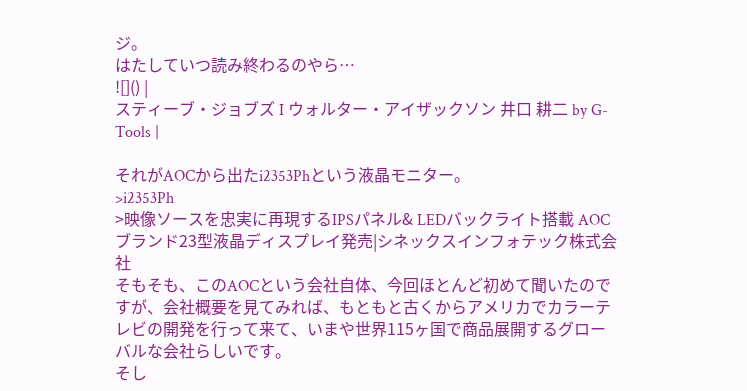ジ。
はたしていつ読み終わるのやら…
![]() |
スティーブ・ジョブズ I ウォルター・アイザックソン 井口 耕二 by G-Tools |

それがAOCから出たi2353Phという液晶モニター。
>i2353Ph
>映像ソースを忠実に再現するIPSパネル& LEDバックライト搭載 AOCブランド23型液晶ディスプレイ発売|シネックスインフォテック株式会社
そもそも、このAOCという会社自体、今回ほとんど初めて聞いたのですが、会社概要を見てみれば、もともと古くからアメリカでカラーテレビの開発を行って来て、いまや世界115ヶ国で商品展開するグローバルな会社らしいです。
そし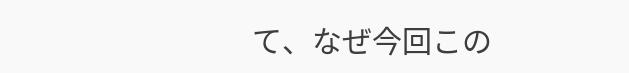て、なぜ今回この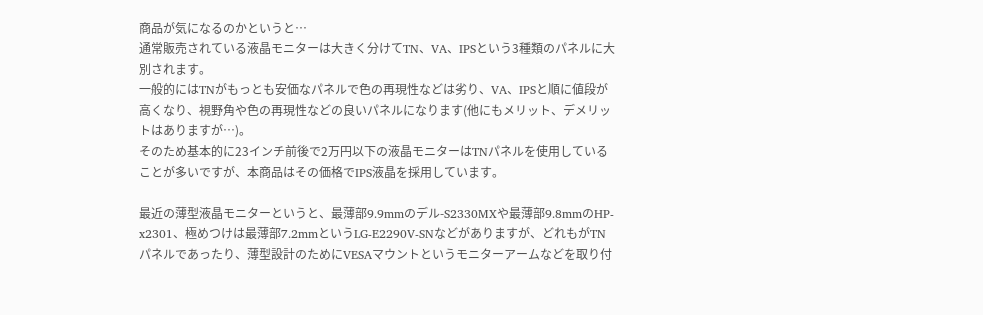商品が気になるのかというと…
通常販売されている液晶モニターは大きく分けてTN、VA、IPSという3種類のパネルに大別されます。
一般的にはTNがもっとも安価なパネルで色の再現性などは劣り、VA、IPSと順に値段が高くなり、視野角や色の再現性などの良いパネルになります(他にもメリット、デメリットはありますが…)。
そのため基本的に23インチ前後で2万円以下の液晶モニターはTNパネルを使用していることが多いですが、本商品はその価格でIPS液晶を採用しています。

最近の薄型液晶モニターというと、最薄部9.9mmのデル-S2330MXや最薄部9.8mmのHP-x2301、極めつけは最薄部7.2mmというLG-E2290V-SNなどがありますが、どれもがTNパネルであったり、薄型設計のためにVESAマウントというモニターアームなどを取り付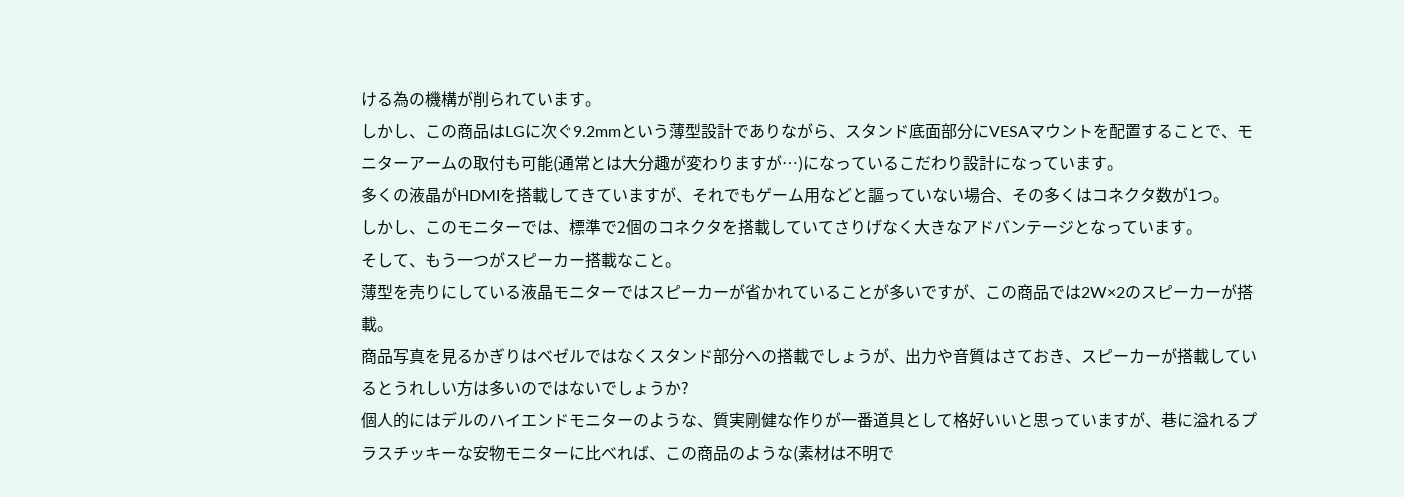ける為の機構が削られています。
しかし、この商品はLGに次ぐ9.2mmという薄型設計でありながら、スタンド底面部分にVESAマウントを配置することで、モニターアームの取付も可能(通常とは大分趣が変わりますが…)になっているこだわり設計になっています。
多くの液晶がHDMIを搭載してきていますが、それでもゲーム用などと謳っていない場合、その多くはコネクタ数が1つ。
しかし、このモニターでは、標準で2個のコネクタを搭載していてさりげなく大きなアドバンテージとなっています。
そして、もう一つがスピーカー搭載なこと。
薄型を売りにしている液晶モニターではスピーカーが省かれていることが多いですが、この商品では2W×2のスピーカーが搭載。
商品写真を見るかぎりはベゼルではなくスタンド部分への搭載でしょうが、出力や音質はさておき、スピーカーが搭載しているとうれしい方は多いのではないでしょうか?
個人的にはデルのハイエンドモニターのような、質実剛健な作りが一番道具として格好いいと思っていますが、巷に溢れるプラスチッキーな安物モニターに比べれば、この商品のような(素材は不明で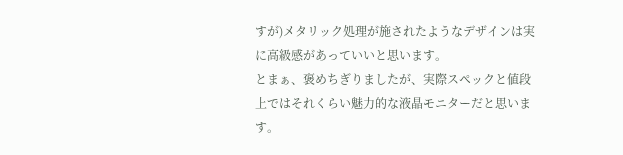すが)メタリック処理が施されたようなデザインは実に高級感があっていいと思います。
とまぁ、褒めちぎりましたが、実際スペックと値段上ではそれくらい魅力的な液晶モニターだと思います。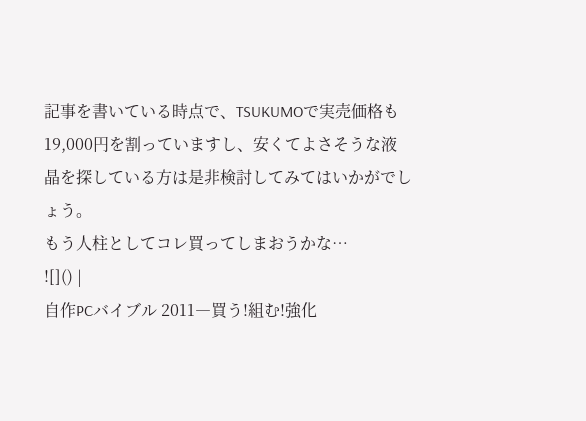記事を書いている時点で、TSUKUMOで実売価格も19,000円を割っていますし、安くてよさそうな液晶を探している方は是非検討してみてはいかがでしょう。
もう人柱としてコレ買ってしまおうかな…
![]() |
自作PCバイブル 2011―買う!組む!強化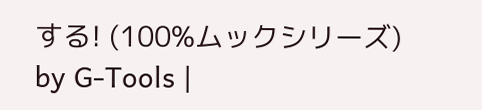する! (100%ムックシリーズ)
by G-Tools |